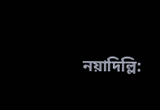নয়াদিল্লি: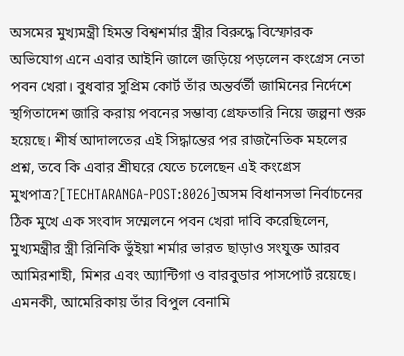অসমের মুখ্যমন্ত্রী হিমন্ত বিশ্বশর্মার স্ত্রীর বিরুদ্ধে বিস্ফোরক অভিযোগ এনে এবার আইনি জালে জড়িয়ে পড়লেন কংগ্রেস নেতা পবন খেরা। বুধবার সুপ্রিম কোর্ট তাঁর অন্তর্বর্তী জামিনের নির্দেশে স্থগিতাদেশ জারি করায় পবনের সম্ভাব্য গ্রেফতারি নিয়ে জল্পনা শুরু হয়েছে। শীর্ষ আদালতের এই সিদ্ধান্তের পর রাজনৈতিক মহলের প্রশ্ন, তবে কি এবার শ্রীঘরে যেতে চলেছেন এই কংগ্রেস মুখপাত্র?[TECHTARANGA-POST:8026]অসম বিধানসভা নির্বাচনের ঠিক মুখে এক সংবাদ সম্মেলনে পবন খেরা দাবি করেছিলেন, মুখ্যমন্ত্রীর স্ত্রী রিনিকি ভুঁইয়া শর্মার ভারত ছাড়াও সংযুক্ত আরব আমিরশাহী, মিশর এবং অ্যান্টিগা ও বারবুডার পাসপোর্ট রয়েছে। এমনকী, আমেরিকায় তাঁর বিপুল বেনামি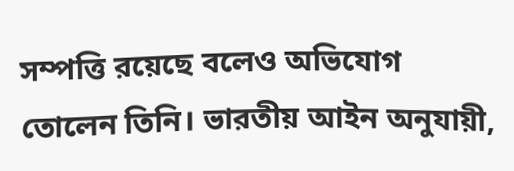সম্পত্তি রয়েছে বলেও অভিযোগ তোলেন তিনি। ভারতীয় আইন অনুযায়ী,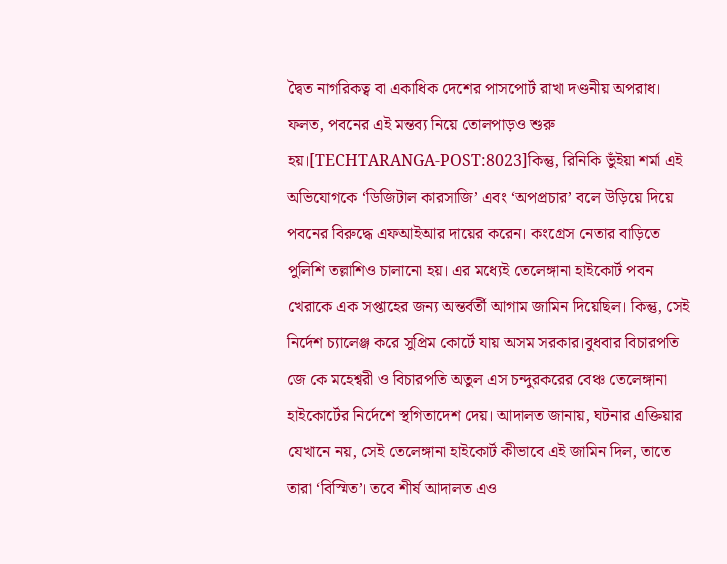দ্বৈত নাগরিকত্ব বা একাধিক দেশের পাসপোর্ট রাখা দণ্ডনীয় অপরাধ। ফলত, পবনের এই মন্তব্য নিয়ে তোলপাড়ও শুরু হয়।[TECHTARANGA-POST:8023]কিন্তু, রিনিকি ভুঁইয়া শর্মা এই অভিযোগকে ‘ডিজিটাল কারসাজি’ এবং ‘অপপ্রচার’ বলে উড়িয়ে দিয়ে পবনের বিরুদ্ধে এফআইআর দায়ের করেন। কংগ্রেস নেতার বাড়িতে পুলিশি তল্লাশিও চালানো হয়। এর মধ্যেই তেলেঙ্গানা হাইকোর্ট পবন খেরাকে এক সপ্তাহের জন্য অন্তর্বর্তী আগাম জামিন দিয়েছিল। কিন্তু, সেই নির্দেশ চ্যালেঞ্জ করে সুপ্রিম কোর্টে যায় অসম সরকার।বুধবার বিচারপতি জে কে মহেশ্বরী ও বিচারপতি অতুল এস চন্দুরকরের বেঞ্চ তেলেঙ্গানা হাইকোর্টের নির্দেশে স্থগিতাদেশ দেয়। আদালত জানায়, ঘটনার এক্তিয়ার যেখানে নয়, সেই তেলেঙ্গানা হাইকোর্ট কীভাবে এই জামিন দিল, তাতে তারা ‘বিস্মিত’। তবে শীর্ষ আদালত এও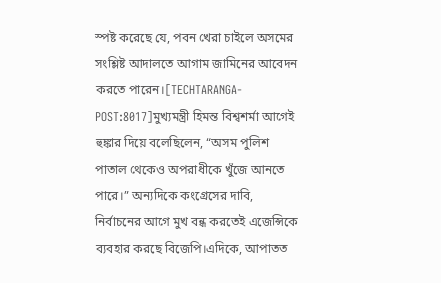স্পষ্ট করেছে যে, পবন খেরা চাইলে অসমের সংশ্লিষ্ট আদালতে আগাম জামিনের আবেদন করতে পারেন।[TECHTARANGA-POST:8017]মুখ্যমন্ত্রী হিমন্ত বিশ্বশর্মা আগেই হুঙ্কার দিয়ে বলেছিলেন, “অসম পুলিশ পাতাল থেকেও অপরাধীকে খুঁজে আনতে পারে।” অন্যদিকে কংগ্রেসের দাবি, নির্বাচনের আগে মুখ বন্ধ করতেই এজেন্সিকে ব্যবহার করছে বিজেপি।এদিকে, আপাতত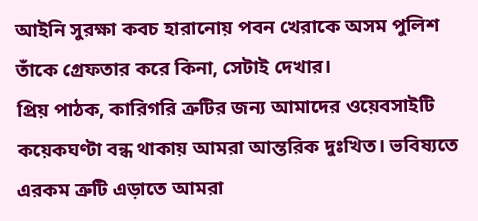আইনি সুরক্ষা কবচ হারানোয় পবন খেরাকে অসম পুলিশ তাঁকে গ্রেফতার করে কিনা, সেটাই দেখার।
প্রিয় পাঠক, কারিগরি ত্রুটির জন্য আমাদের ওয়েবসাইটি কয়েকঘণ্টা বন্ধ থাকায় আমরা আন্তরিক দুঃখিত। ভবিষ্যতে এরকম ত্রুটি এড়াতে আমরা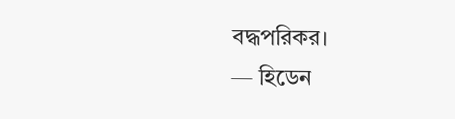বদ্ধপরিকর।
— হিডেন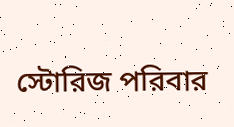স্টোরিজ পরিবার